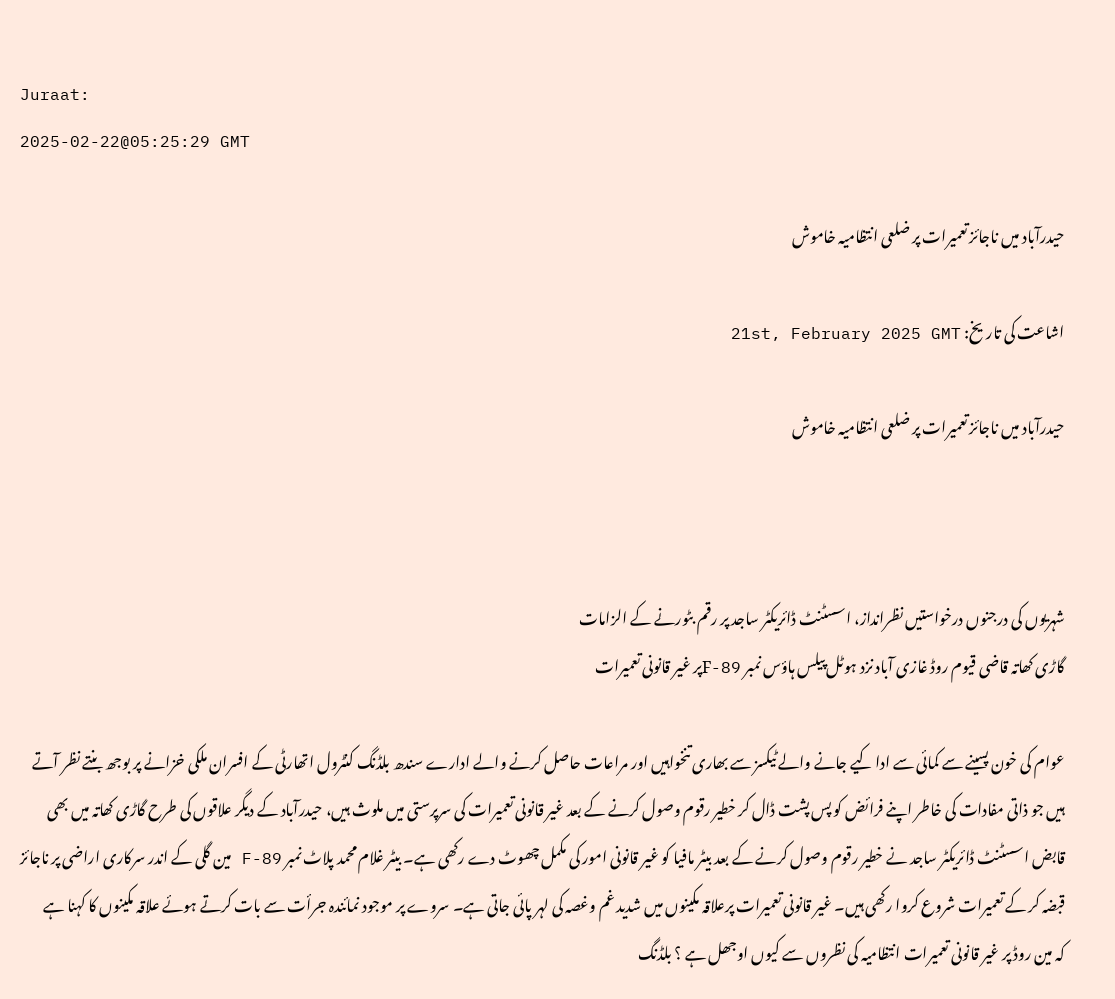Juraat:
2025-02-22@05:25:29 GMT

حیدرآباد میں ناجائز تعمیرات پر ضلعی انتظامیہ خاموش

اشاعت کی تاریخ: 21st, February 2025 GMT

حیدرآباد میں ناجائز تعمیرات پر ضلعی انتظامیہ خاموش



شہریوں کی درجنوں درخواستیں نظرانداز، اسسٹنٹ ڈائریکٹر ساجد پر رقم بٹورنے کے الزامات
گاڑی کھاتہ قاضی قیوم روڈ غازی آباد نزد ہوٹل پیلس ہاؤس نمبر 89-Fپر غیر قانونی تعمیرات

عوام کی خون پسینے سے کمائی سے ادا کیے جانے والے ٹیکسز سے بھاری تنخواہیں اور مراعات حاصل کرنے والے ادارے سندھ بلڈنگ کنٹرول اتھارٹی کے افسران ملکی خزانے پر بوجھ بنتے نظر آتے ہیں جو ذاتی مفادات کی خاطر اپنے فرائض کو پس پشت ڈال کر خطیر رقوم وصول کرنے کے بعد غیر قانونی تعمیرات کی سرپرستی میں ملوث ہیں، حیدرآباد کے دیگر علاقوں کی طرح گاڑی کھاتہ میں بھی قابض اسسٹنٹ ڈائریکٹر ساجد نے خطیر رقوم وصول کرنے کے بعد بیٹر مافیا کو غیر قانونی امور کی مکمل چھوٹ دے رکھی ہے۔ بیٹر غلام محمد پلاٹ نمبر 89-F مین گلی کے اندر سرکاری اراضی پر ناجائز قبضہ کر کے تعمیرات شروع کروا رکھی ہیں۔ غیر قانونی تعمیرات پرعلاقہ مکینوں میں شدید غم وغصہ کی لہر پائی جاتی ہے۔ سروے پر موجود نمائندہ جرأت سے بات کرتے ہوئے علاقہ مکینوں کا کہنا ہے کہ مین روڈ پر غیر قانونی تعمیرات انتظامیہ کی نظروں سے کیوں اوجھل ہے ؟ بلڈنگ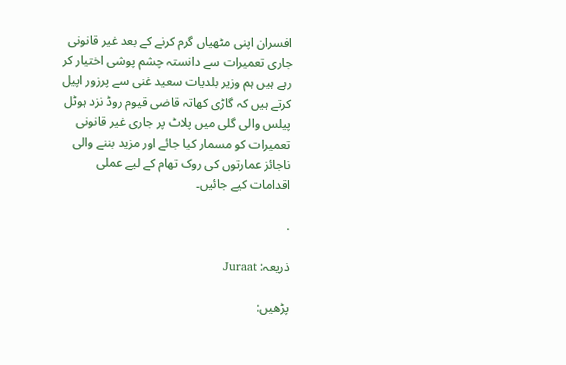افسران اپنی مٹھیاں گرم کرنے کے بعد غیر قانونی جاری تعمیرات سے دانستہ چشم پوشی اختیار کر رہے ہیں ہم وزیر بلدیات سعید غنی سے پرزور اپیل کرتے ہیں کہ گاڑی کھاتہ قاضی قیوم روڈ نزد ہوٹل پیلس والی گلی میں پلاٹ پر جاری غیر قانونی تعمیرات کو مسمار کیا جائے اور مزید بننے والی ناجائز عمارتوں کی روک تھام کے لیے عملی اقدامات کیے جائیں۔

.

ذریعہ: Juraat

پڑھیں: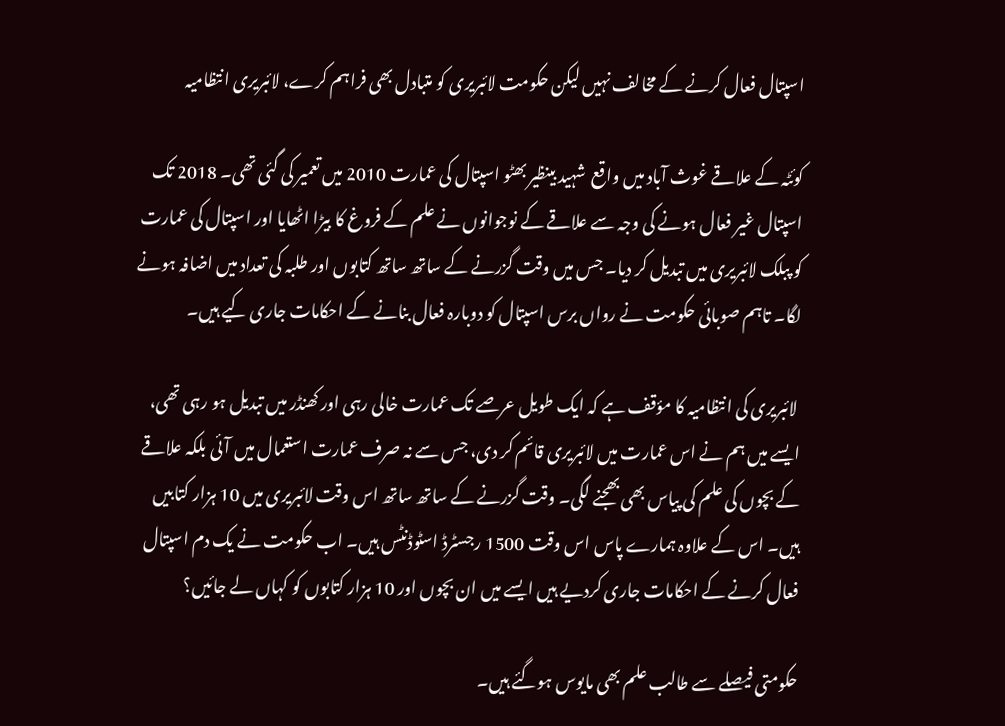اسپتال فعال کرنے کے مخالف نہیں لیکن حکومت لائبریری کو متبادل بھی فراہم کرے، لائبریری انتظامیہ

کوئٹہ کے علاقے غوث آباد میں واقع  شہید بینظیر بھٹو اسپتال کی عمارت 2010 میں تعمیر کی گئی تھی۔ 2018 تک اسپتال غیر فعال ہونے کی وجہ سے علاقے کے نوجوانوں نے علم کے فروغ کا بیڑا اٹھایا اور اسپتال کی عمارت کو پبلک لائبریری میں تبدیل کر دیا۔ جس میں وقت گزرنے کے ساتھ ساتھ کتابوں اور طلبہ کی تعداد میں اضافہ ہونے لگا۔ تاہم صوبائی حکومت نے رواں برس اسپتال کو دوبارہ فعال بنانے کے احکامات جاری کیے ہیں۔

 لائبریری کی انتظامیہ کا مؤقف ہے کہ ایک طویل عرصے تک عمارت خالی رہی اور کھنڈر میں تبدیل ہو رہی تھی، ایسے میں ہم نے اس عمارت میں لائبریری قائم کر دی، جس سے نہ صرف عمارت استعمال میں آئی بلکہ علاقے کے بچوں کی علم کی پیاس بھی بھجنے لگی۔ وقت گزرنے کے ساتھ ساتھ اس وقت لائبریری میں 10 ہزار کتابیں ہیں۔ اس کے علاوہ ہمارے پاس اس وقت 1500 رجسٹرڈ اسٹوڈنٹس ہیں۔ اب حکومت نے یک دم اسپتال فعال کرنے کے احکامات جاری کردیے ہیں ایسے میں ان بچوں اور 10 ہزار کتابوں کو کہاں لے جائیں؟

حکومتی فیصلے سے طالب علم بھی مایوس ہوگئے ہیں۔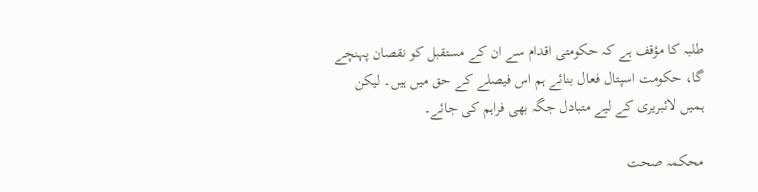طلبہ کا مؤقف ہے کہ حکومتی اقدام سے ان کے مستقبل کو نقصان پہنچے گا، حکومت اسپتال فعال بنائے ہم اس فیصلے کے حق میں ہیں۔ لیکن ہمیں لائبریری کے لیے متبادل جگہ بھی فراہم کی جائے۔

محکمہ صحت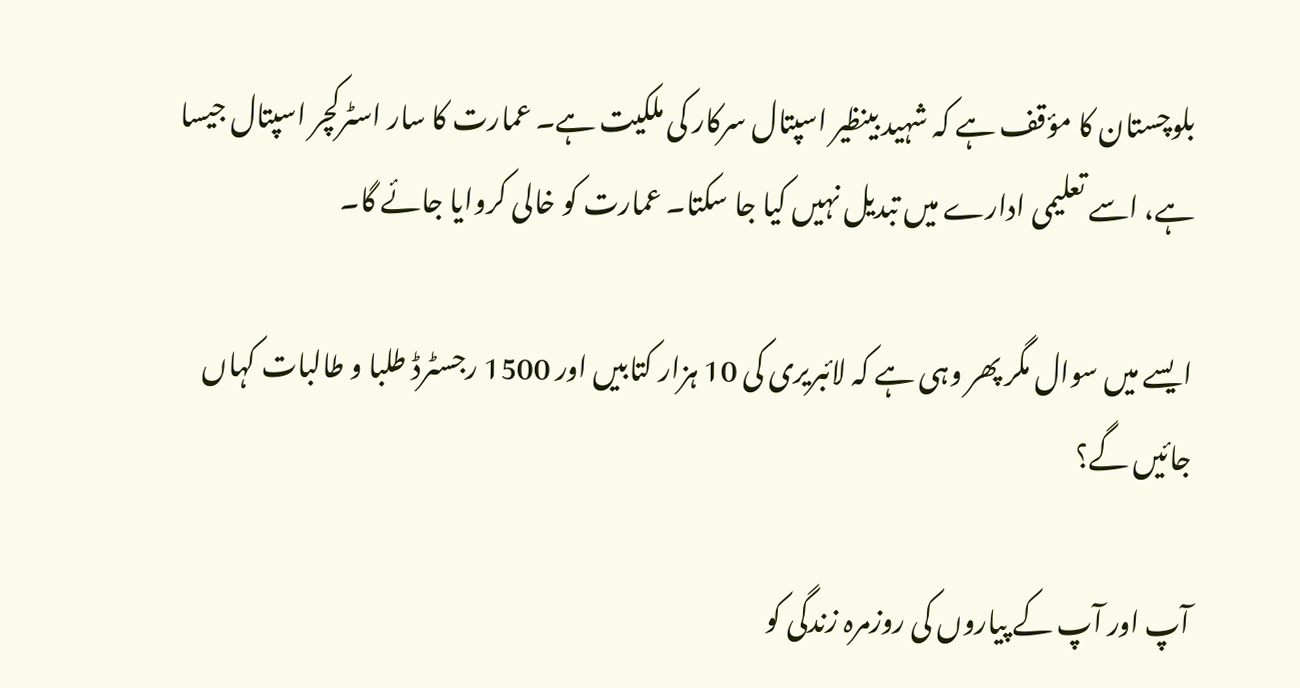بلوچستان کا مؤقف ہے کہ شہید بینظیر اسپتال سرکار کی ملکیت ہے۔ عمارت کا سار اسٹرکچر اسپتال جیسا ہے، اسے تعلیمی ادارے میں تبدیل نہیں کیا جا سکتا۔ عمارت کو خالی کروایا جائے گا۔

ایسے میں سوال مگر پھر وہی ہے کہ لائبریری کی 10 ہزار کتابیں اور 1500 رجسٹرڈ طلبا و طالبات کہاں جائیں گے؟

آپ اور آپ کے پیاروں کی روزمرہ زندگی کو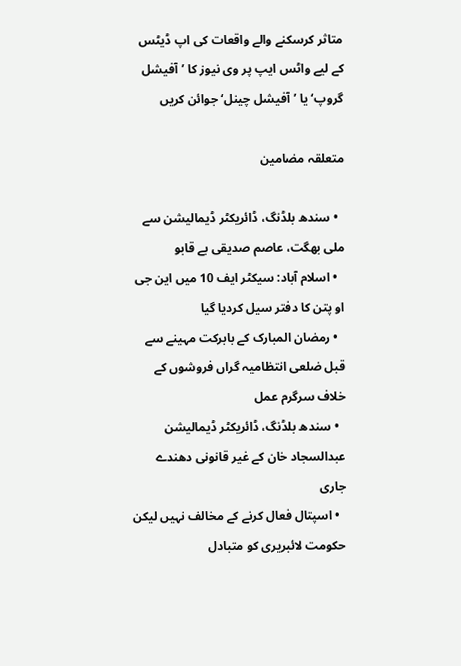متاثر کرسکنے والے واقعات کی اپ ڈیٹس کے لیے واٹس ایپ پر وی نیوز کا ’آفیشل گروپ‘ یا ’آفیشل چینل‘ جوائن کریں

متعلقہ مضامین

  • سندھ بلڈنگ، ڈائریکٹر ڈیمالیشن سے ملی بھگت، عاصم صدیقی بے قابو
  • اسلام آباد: سیکٹر ایف 10 میں این جی او پتن کا دفتر سیل کردیا گیا
  • رمضان المبارک کے بابرکت مہینے سے قبل ضلعی انتظامیہ گراں فروشوں کے خلاف سرگرم عمل
  • سندھ بلڈنگ، ڈائریکٹر ڈیمالیشن عبدالسجاد خان کے غیر قانونی دھندے جاری
  • اسپتال فعال کرنے کے مخالف نہیں لیکن حکومت لائبریری کو متبادل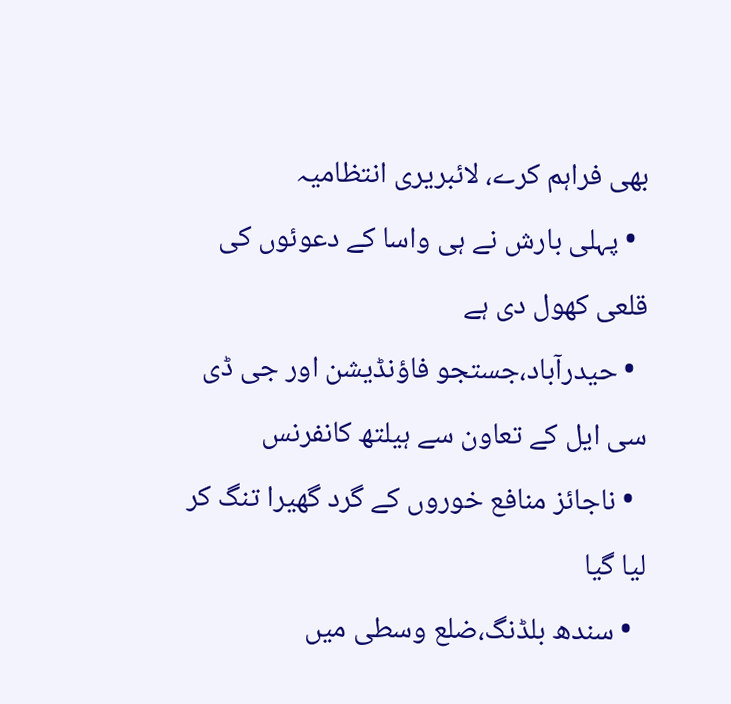بھی فراہم کرے، لائبریری انتظامیہ
  • پہلی بارش نے ہی واسا کے دعوئوں کی قلعی کھول دی ہے
  • حیدرآباد،جستجو فاؤنڈیشن اور جی ڈی سی ایل کے تعاون سے ہیلتھ کانفرنس
  • ناجائز منافع خوروں کے گرد گھیرا تنگ کر لیا گیا
  • سندھ بلڈنگ،ضلع وسطی میں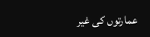عمارتوں کی غیر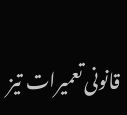قانونی تعمیرات تیز